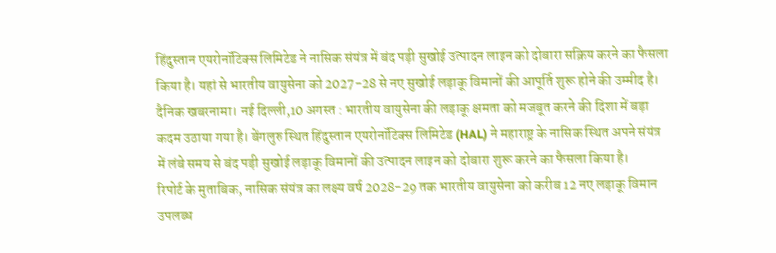हिंदुस्तान एयरोनॉटिक्स लिमिटेड ने नासिक संयंत्र में बंद पड़ी सुखोई उत्पादन लाइन को दोबारा सक्रिय करने का फैसला किया है। यहां से भारतीय वायुसेना को 2027-28 से नए सुखोई लड़ाकू विमानों की आपूर्ति शुरू होने की उम्मीद है।
दैनिक खबरनामा। नई दिल्ली,10 अगस्त : भारतीय वायुसेना की लड़ाकू क्षमता को मजबूत करने की दिशा में बड़ा कदम उठाया गया है। बेंगलुरु स्थित हिंदुस्तान एयरोनॉटिक्स लिमिटेड (HAL) ने महाराष्ट्र के नासिक स्थित अपने संयंत्र में लंबे समय से बंद पड़ी सुखोई लड़ाकू विमानों की उत्पादन लाइन को दोबारा शुरू करने का फैसला किया है।
रिपोर्ट के मुताबिक, नासिक संयंत्र का लक्ष्य वर्ष 2028-29 तक भारतीय वायुसेना को करीब 12 नए लड़ाकू विमान उपलब्ध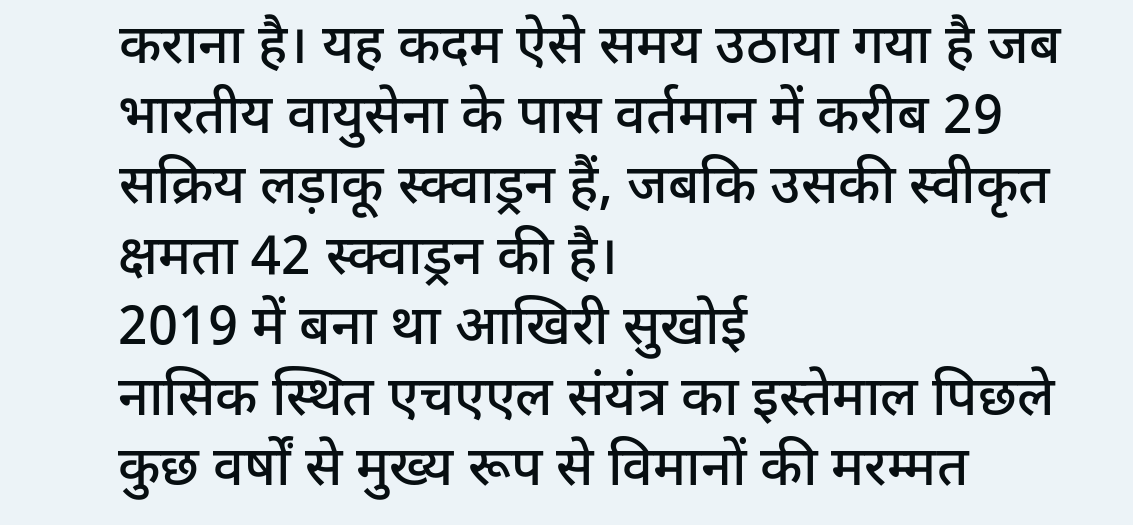कराना है। यह कदम ऐसे समय उठाया गया है जब भारतीय वायुसेना के पास वर्तमान में करीब 29 सक्रिय लड़ाकू स्क्वाड्रन हैं, जबकि उसकी स्वीकृत क्षमता 42 स्क्वाड्रन की है।
2019 में बना था आखिरी सुखोई
नासिक स्थित एचएएल संयंत्र का इस्तेमाल पिछले कुछ वर्षों से मुख्य रूप से विमानों की मरम्मत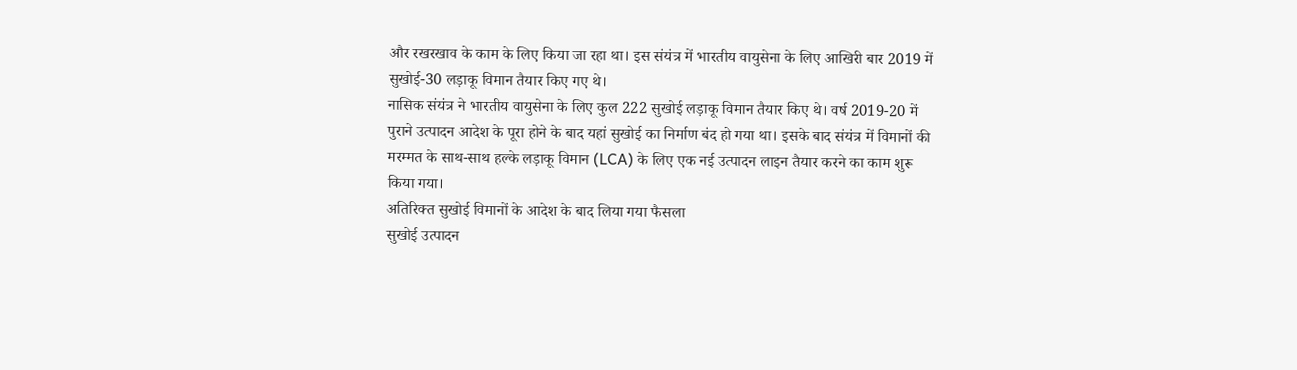और रखरखाव के काम के लिए किया जा रहा था। इस संयंत्र में भारतीय वायुसेना के लिए आखिरी बार 2019 में सुखोई-30 लड़ाकू विमान तैयार किए गए थे।
नासिक संयंत्र ने भारतीय वायुसेना के लिए कुल 222 सुखोई लड़ाकू विमान तैयार किए थे। वर्ष 2019-20 में पुराने उत्पादन आदेश के पूरा होने के बाद यहां सुखोई का निर्माण बंद हो गया था। इसके बाद संयंत्र में विमानों की मरम्मत के साथ-साथ हल्के लड़ाकू विमान (LCA) के लिए एक नई उत्पादन लाइन तैयार करने का काम शुरू किया गया।
अतिरिक्त सुखोई विमानों के आदेश के बाद लिया गया फैसला
सुखोई उत्पादन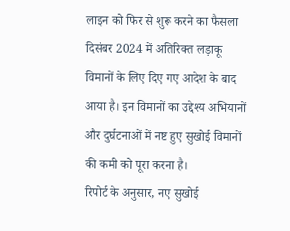लाइन को फिर से शुरू करने का फैसला दिसंबर 2024 में अतिरिक्त लड़ाकू विमानों के लिए दिए गए आदेश के बाद आया है। इन विमानों का उद्देश्य अभियानों और दुर्घटनाओं में नष्ट हुए सुखोई विमानों की कमी को पूरा करना है।
रिपोर्ट के अनुसार, नए सुखोई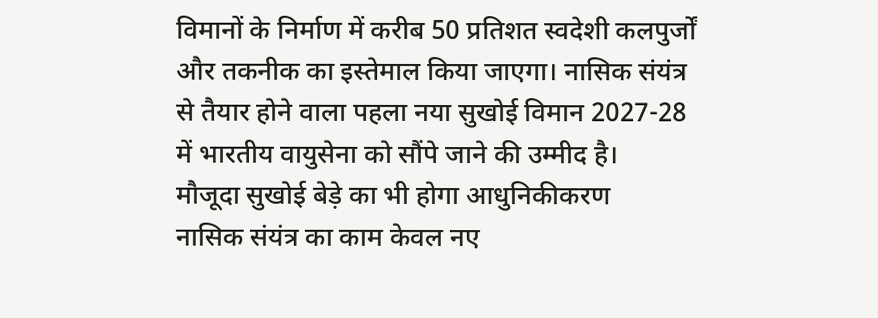विमानों के निर्माण में करीब 50 प्रतिशत स्वदेशी कलपुर्जों और तकनीक का इस्तेमाल किया जाएगा। नासिक संयंत्र से तैयार होने वाला पहला नया सुखोई विमान 2027-28 में भारतीय वायुसेना को सौंपे जाने की उम्मीद है।
मौजूदा सुखोई बेड़े का भी होगा आधुनिकीकरण
नासिक संयंत्र का काम केवल नए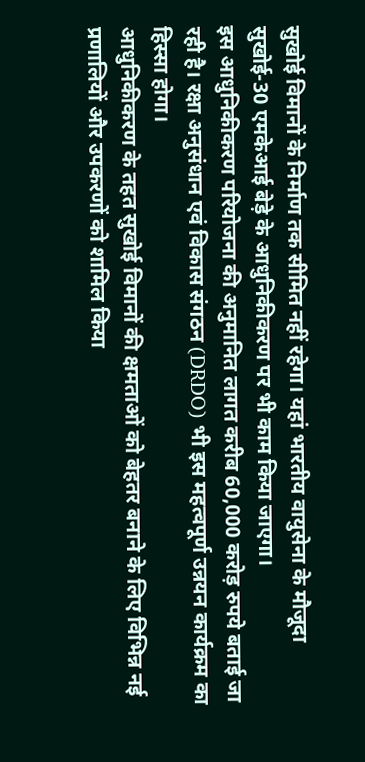सुखोई विमानों के निर्माण तक सीमित नहीं रहेगा। यहां भारतीय वायुसेना के मौजूदा सुखोई-30 एमकेआई बेड़े के आधुनिकीकरण पर भी काम किया जाएगा।
इस आधुनिकीकरण परियोजना की अनुमानित लागत करीब 60,000 करोड़ रुपये बताई जा रही है। रक्षा अनुसंधान एवं विकास संगठन (DRDO) भी इस महत्वपूर्ण उन्नयन कार्यक्रम का हिस्सा होगा।
आधुनिकीकरण के तहत सुखोई विमानों की क्षमताओं को बेहतर बनाने के लिए विभिन्न नई प्रणालियों और उपकरणों को शामिल किया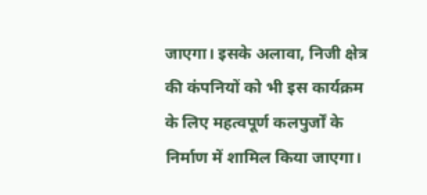जाएगा। इसके अलावा, निजी क्षेत्र की कंपनियों को भी इस कार्यक्रम के लिए महत्वपूर्ण कलपुर्जों के निर्माण में शामिल किया जाएगा।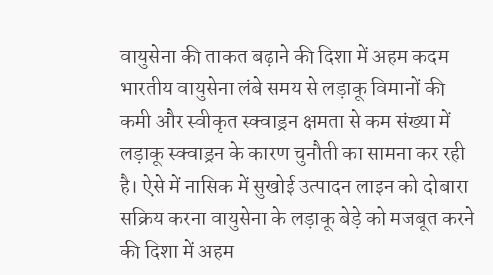वायुसेना की ताकत बढ़ाने की दिशा में अहम कदम
भारतीय वायुसेना लंबे समय से लड़ाकू विमानों की कमी और स्वीकृत स्क्वाड्रन क्षमता से कम संख्या में लड़ाकू स्क्वाड्रन के कारण चुनौती का सामना कर रही है। ऐसे में नासिक में सुखोई उत्पादन लाइन को दोबारा सक्रिय करना वायुसेना के लड़ाकू बेड़े को मजबूत करने की दिशा में अहम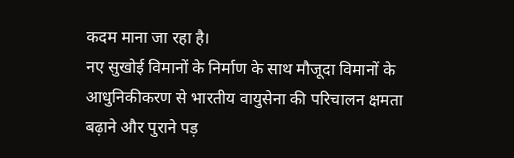कदम माना जा रहा है।
नए सुखोई विमानों के निर्माण के साथ मौजूदा विमानों के आधुनिकीकरण से भारतीय वायुसेना की परिचालन क्षमता बढ़ाने और पुराने पड़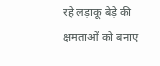रहे लड़ाकू बेड़े की क्षमताओं को बनाए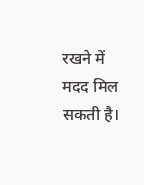रखने में मदद मिल सकती है।